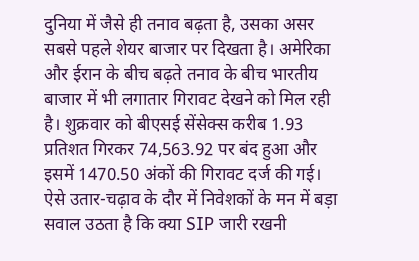दुनिया में जैसे ही तनाव बढ़ता है, उसका असर सबसे पहले शेयर बाजार पर दिखता है। अमेरिका और ईरान के बीच बढ़ते तनाव के बीच भारतीय बाजार में भी लगातार गिरावट देखने को मिल रही है। शुक्रवार को बीएसई सेंसेक्स करीब 1.93 प्रतिशत गिरकर 74,563.92 पर बंद हुआ और इसमें 1470.50 अंकों की गिरावट दर्ज की गई। ऐसे उतार-चढ़ाव के दौर में निवेशकों के मन में बड़ा सवाल उठता है कि क्या SIP जारी रखनी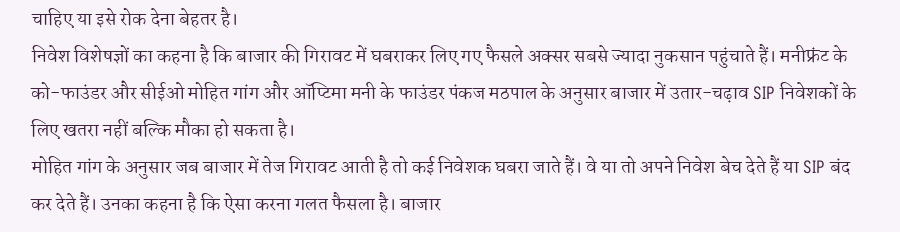चाहिए या इसे रोक देना बेहतर है।
निवेश विशेषज्ञों का कहना है कि बाजार की गिरावट में घबराकर लिए गए फैसले अक्सर सबसे ज्यादा नुकसान पहुंचाते हैं। मनीफ्रंट के को-फाउंडर और सीईओ मोहित गांग और ऑप्टिमा मनी के फाउंडर पंकज मठपाल के अनुसार बाजार में उतार-चढ़ाव SIP निवेशकों के लिए खतरा नहीं बल्कि मौका हो सकता है।
मोहित गांग के अनुसार जब बाजार में तेज गिरावट आती है तो कई निवेशक घबरा जाते हैं। वे या तो अपने निवेश बेच देते हैं या SIP बंद कर देते हैं। उनका कहना है कि ऐसा करना गलत फैसला है। बाजार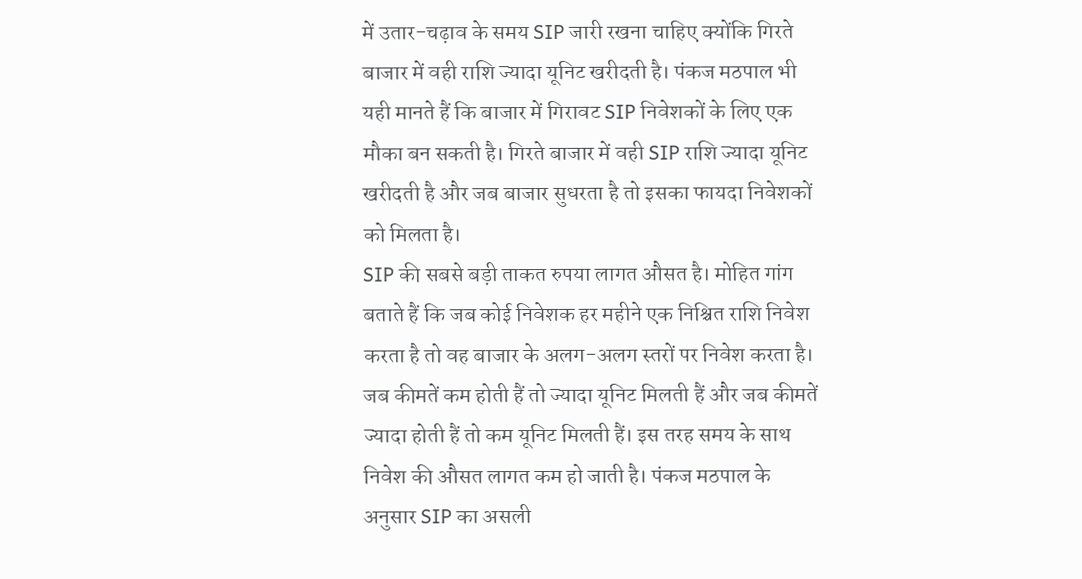में उतार-चढ़ाव के समय SIP जारी रखना चाहिए क्योंकि गिरते बाजार में वही राशि ज्यादा यूनिट खरीदती है। पंकज मठपाल भी यही मानते हैं कि बाजार में गिरावट SIP निवेशकों के लिए एक मौका बन सकती है। गिरते बाजार में वही SIP राशि ज्यादा यूनिट खरीदती है और जब बाजार सुधरता है तो इसका फायदा निवेशकों को मिलता है।
SIP की सबसे बड़ी ताकत रुपया लागत औसत है। मोहित गांग बताते हैं कि जब कोई निवेशक हर महीने एक निश्चित राशि निवेश करता है तो वह बाजार के अलग-अलग स्तरों पर निवेश करता है। जब कीमतें कम होती हैं तो ज्यादा यूनिट मिलती हैं और जब कीमतें ज्यादा होती हैं तो कम यूनिट मिलती हैं। इस तरह समय के साथ निवेश की औसत लागत कम हो जाती है। पंकज मठपाल के अनुसार SIP का असली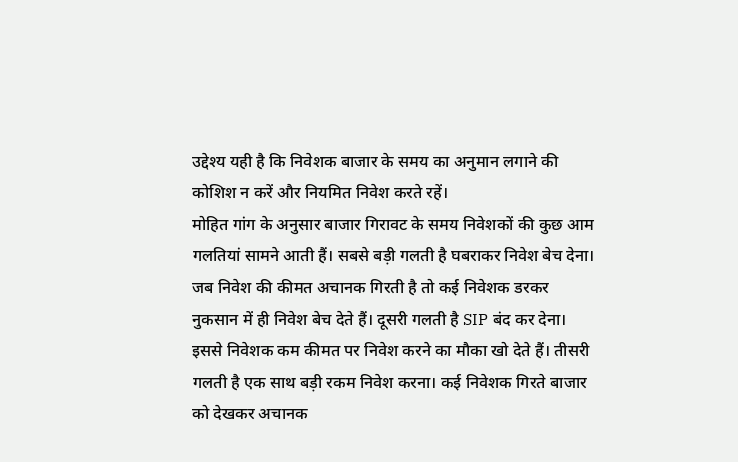उद्देश्य यही है कि निवेशक बाजार के समय का अनुमान लगाने की कोशिश न करें और नियमित निवेश करते रहें।
मोहित गांग के अनुसार बाजार गिरावट के समय निवेशकों की कुछ आम गलतियां सामने आती हैं। सबसे बड़ी गलती है घबराकर निवेश बेच देना। जब निवेश की कीमत अचानक गिरती है तो कई निवेशक डरकर नुकसान में ही निवेश बेच देते हैं। दूसरी गलती है SIP बंद कर देना। इससे निवेशक कम कीमत पर निवेश करने का मौका खो देते हैं। तीसरी गलती है एक साथ बड़ी रकम निवेश करना। कई निवेशक गिरते बाजार को देखकर अचानक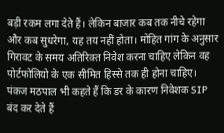बड़ी रकम लगा देते हैं। लेकिन बाजार कब तक नीचे रहेगा और कब सुधरेगा, यह तय नहीं होता। मोहित गांग के अनुसार गिरावट के समय अतिरिक्त निवेश करना चाहिए लेकिन वह पोर्टफोलियो के एक सीमित हिस्से तक ही होना चाहिए।
पंकज मठपाल भी कहते हैं कि डर के कारण निवेशक SIP बंद कर देते हैं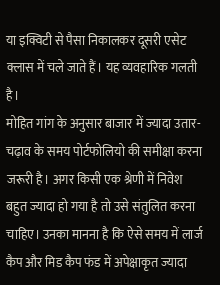या इक्विटी से पैसा निकालकर दूसरी एसेट क्लास में चले जाते हैं। यह व्यवहारिक गलती है।
मोहित गांग के अनुसार बाजार में ज्यादा उतार-चढ़ाव के समय पोर्टफोलियो की समीक्षा करना जरूरी है। अगर किसी एक श्रेणी में निवेश बहुत ज्यादा हो गया है तो उसे संतुलित करना चाहिए। उनका मानना है कि ऐसे समय में लार्ज कैप और मिड कैप फंड में अपेक्षाकृत ज्यादा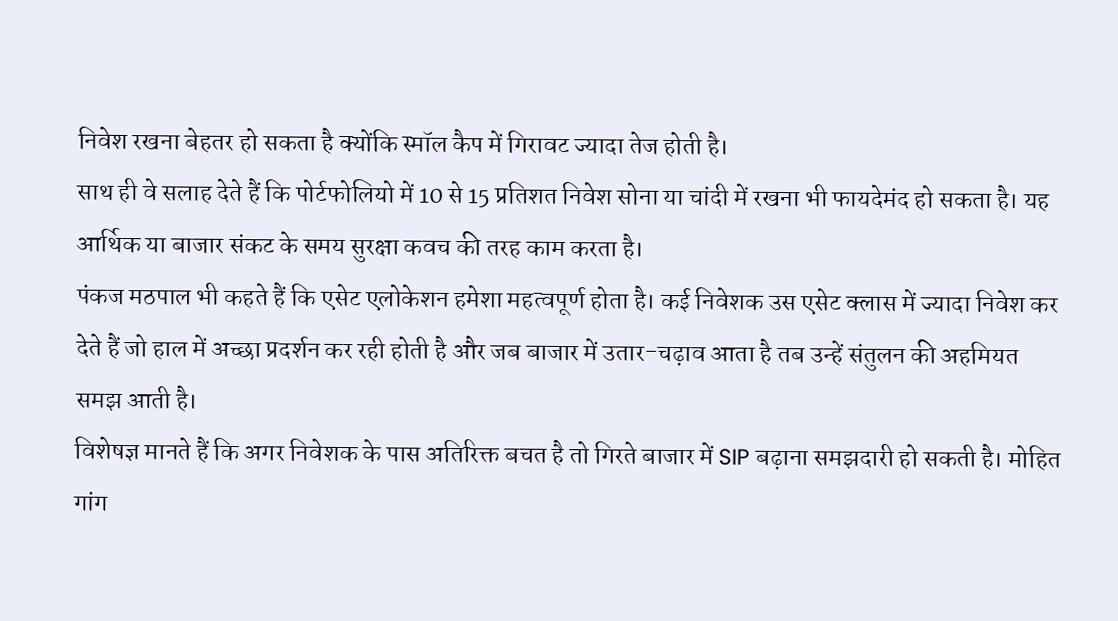निवेश रखना बेहतर हो सकता है क्योंकि स्मॉल कैप में गिरावट ज्यादा तेज होती है।
साथ ही वे सलाह देते हैं कि पोर्टफोलियो में 10 से 15 प्रतिशत निवेश सोना या चांदी में रखना भी फायदेमंद हो सकता है। यह आर्थिक या बाजार संकट के समय सुरक्षा कवच की तरह काम करता है।
पंकज मठपाल भी कहते हैं कि एसेट एलोकेशन हमेशा महत्वपूर्ण होता है। कई निवेशक उस एसेट क्लास में ज्यादा निवेश कर देते हैं जो हाल में अच्छा प्रदर्शन कर रही होती है और जब बाजार में उतार-चढ़ाव आता है तब उन्हें संतुलन की अहमियत समझ आती है।
विशेषज्ञ मानते हैं कि अगर निवेशक के पास अतिरिक्त बचत है तो गिरते बाजार में SIP बढ़ाना समझदारी हो सकती है। मोहित गांग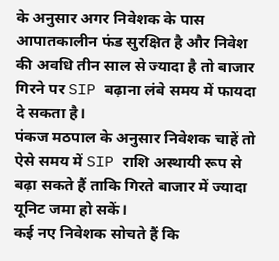के अनुसार अगर निवेशक के पास आपातकालीन फंड सुरक्षित है और निवेश की अवधि तीन साल से ज्यादा है तो बाजार गिरने पर SIP बढ़ाना लंबे समय में फायदा दे सकता है।
पंकज मठपाल के अनुसार निवेशक चाहें तो ऐसे समय में SIP राशि अस्थायी रूप से बढ़ा सकते हैं ताकि गिरते बाजार में ज्यादा यूनिट जमा हो सकें।
कई नए निवेशक सोचते हैं कि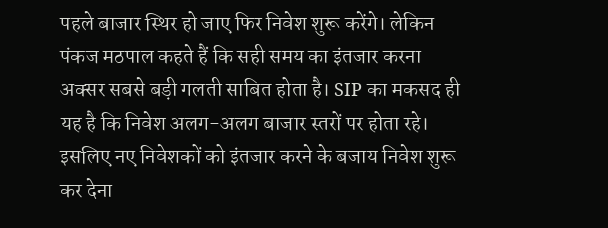पहले बाजार स्थिर हो जाए फिर निवेश शुरू करेंगे। लेकिन पंकज मठपाल कहते हैं कि सही समय का इंतजार करना अक्सर सबसे बड़ी गलती साबित होता है। SIP का मकसद ही यह है कि निवेश अलग-अलग बाजार स्तरों पर होता रहे। इसलिए नए निवेशकों को इंतजार करने के बजाय निवेश शुरू कर देना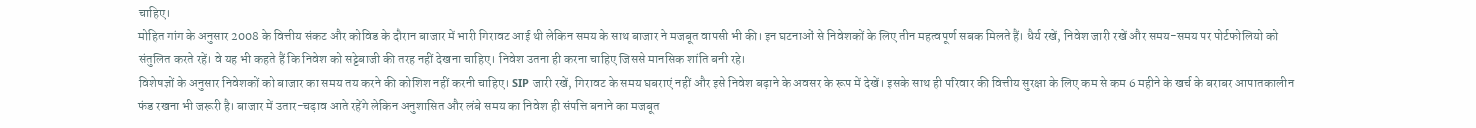चाहिए।
मोहित गांग के अनुसार 2008 के वित्तीय संकट और कोविड के दौरान बाजार में भारी गिरावट आई थी लेकिन समय के साथ बाजार ने मजबूत वापसी भी की। इन घटनाओं से निवेशकों के लिए तीन महत्वपूर्ण सबक मिलते हैं। धैर्य रखें, निवेश जारी रखें और समय-समय पर पोर्टफोलियो को संतुलित करते रहें। वे यह भी कहते हैं कि निवेश को सट्टेबाजी की तरह नहीं देखना चाहिए। निवेश उतना ही करना चाहिए जिससे मानसिक शांति बनी रहे।
विशेषज्ञों के अनुसार निवेशकों को बाजार का समय तय करने की कोशिश नहीं करनी चाहिए। SIP जारी रखें, गिरावट के समय घबराएं नहीं और इसे निवेश बढ़ाने के अवसर के रूप में देखें। इसके साथ ही परिवार की वित्तीय सुरक्षा के लिए कम से कम 6 महीने के खर्च के बराबर आपातकालीन फंड रखना भी जरूरी है। बाजार में उतार-चढ़ाव आते रहेंगे लेकिन अनुशासित और लंबे समय का निवेश ही संपत्ति बनाने का मजबूत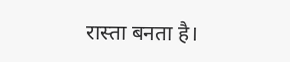रास्ता बनता है।